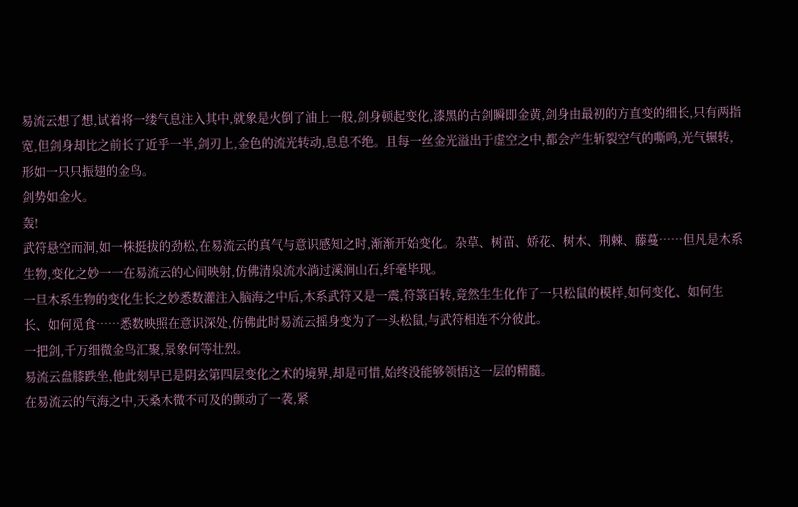易流云想了想,试着将一缕气息注入其中,就象是火倒了油上一般,剑身顿起变化,漆黑的古剑瞬即金黄,剑身由最初的方直变的细长,只有两指宽,但剑身却比之前长了近乎一半,剑刃上,金色的流光转动,息息不绝。且每一丝金光溢出于虚空之中,都会产生斩裂空气的嘶鸣,光气辗转,形如一只只振翅的金鸟。
剑势如金火。
轰!
武符悬空而洞,如一株挺拔的劲松,在易流云的真气与意识感知之时,渐渐开始变化。杂草、树苗、娇花、树木、荆棘、藤蔓……但凡是木系生物,变化之妙一一在易流云的心间映射,仿佛清泉流水淌过溪涧山石,纤毫毕现。
一旦木系生物的变化生长之妙悉数灌注入脑海之中后,木系武符又是一震,符箓百转,竟然生生化作了一只松鼠的模样,如何变化、如何生长、如何觅食……悉数映照在意识深处,仿佛此时易流云摇身变为了一头松鼠,与武符相连不分彼此。
一把剑,千万细微金鸟汇聚,景象何等壮烈。
易流云盘膝跌坐,他此刻早已是阴玄第四层变化之术的境界,却是可惜,始终没能够领悟这一层的精髓。
在易流云的气海之中,天桑木微不可及的颤动了一袭,紧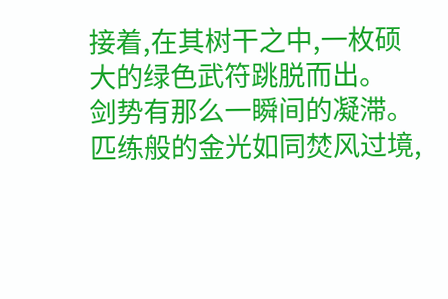接着,在其树干之中,一枚硕大的绿色武符跳脱而出。
剑势有那么一瞬间的凝滞。
匹练般的金光如同焚风过境,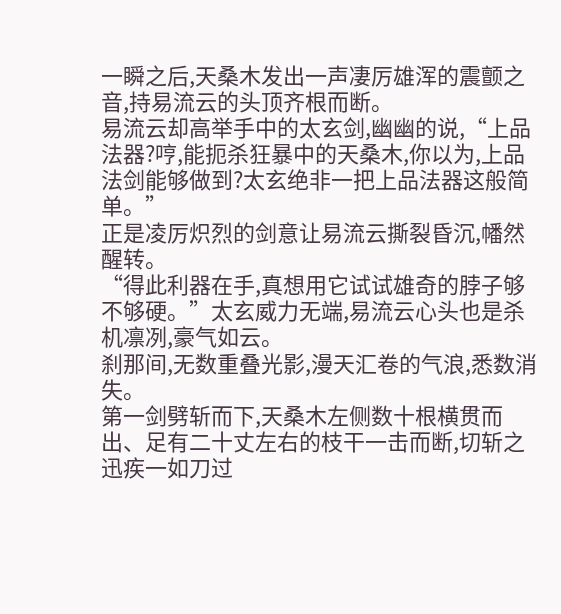一瞬之后,天桑木发出一声凄厉雄浑的震颤之音,持易流云的头顶齐根而断。
易流云却高举手中的太玄剑,幽幽的说,“上品法器?哼,能扼杀狂暴中的天桑木,你以为,上品法剑能够做到?太玄绝非一把上品法器这般简单。”
正是凌厉炽烈的剑意让易流云撕裂昏沉,幡然醒转。
“得此利器在手,真想用它试试雄奇的脖子够不够硬。”太玄威力无端,易流云心头也是杀机凛冽,豪气如云。
刹那间,无数重叠光影,漫天汇卷的气浪,悉数消失。
第一剑劈斩而下,天桑木左侧数十根横贯而出、足有二十丈左右的枝干一击而断,切斩之迅疾一如刀过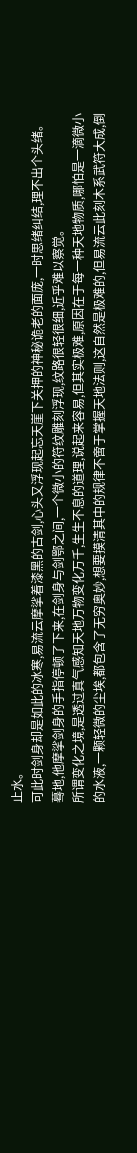止水。
可此时剑身却是如此的冰寒,易流云摩挲着漆黑的古剑,心头又浮现起忘天崖下关押的神秘诡老的面庞,一时思绪纠结,理不出个头绪。
蓦地,他摩挲剑身的手指停顿了下来,在剑身与剑鄂之间,一个微小的符纹雕刻浮现,纹路很轻很细,近乎难以察觉。
所谓变化之境,是透过真气感知天地万物变化万千,生生不息的道理,说起来容易,但其实极难,原因在于每一种天地物质,哪怕是一滴微小的水液,一颗轻微的尘埃,都包含了无穷奥妙,想要摸清其中的规律不啻于掌握天地法则,这自然是极难的,但易流云此刻木系武符大成,倒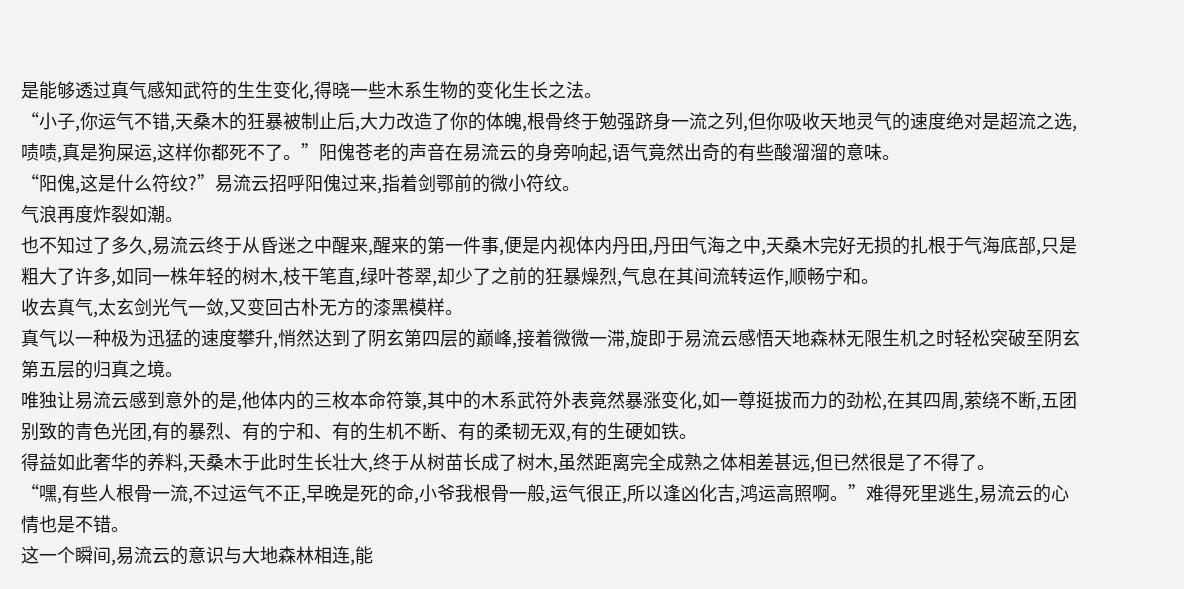是能够透过真气感知武符的生生变化,得晓一些木系生物的变化生长之法。
“小子,你运气不错,天桑木的狂暴被制止后,大力改造了你的体魄,根骨终于勉强跻身一流之列,但你吸收天地灵气的速度绝对是超流之选,啧啧,真是狗屎运,这样你都死不了。”阳傀苍老的声音在易流云的身旁响起,语气竟然出奇的有些酸溜溜的意味。
“阳傀,这是什么符纹?”易流云招呼阳傀过来,指着剑鄂前的微小符纹。
气浪再度炸裂如潮。
也不知过了多久,易流云终于从昏迷之中醒来,醒来的第一件事,便是内视体内丹田,丹田气海之中,天桑木完好无损的扎根于气海底部,只是粗大了许多,如同一株年轻的树木,枝干笔直,绿叶苍翠,却少了之前的狂暴燥烈,气息在其间流转运作,顺畅宁和。
收去真气,太玄剑光气一敛,又变回古朴无方的漆黑模样。
真气以一种极为迅猛的速度攀升,悄然达到了阴玄第四层的巅峰,接着微微一滞,旋即于易流云感悟天地森林无限生机之时轻松突破至阴玄第五层的归真之境。
唯独让易流云感到意外的是,他体内的三枚本命符箓,其中的木系武符外表竟然暴涨变化,如一尊挺拔而力的劲松,在其四周,萦绕不断,五团别致的青色光团,有的暴烈、有的宁和、有的生机不断、有的柔韧无双,有的生硬如铁。
得益如此奢华的养料,天桑木于此时生长壮大,终于从树苗长成了树木,虽然距离完全成熟之体相差甚远,但已然很是了不得了。
“嘿,有些人根骨一流,不过运气不正,早晚是死的命,小爷我根骨一般,运气很正,所以逢凶化吉,鸿运高照啊。”难得死里逃生,易流云的心情也是不错。
这一个瞬间,易流云的意识与大地森林相连,能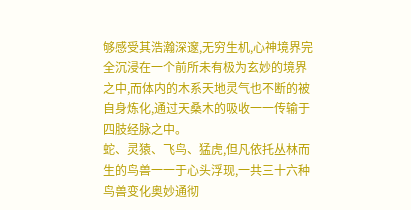够感受其浩瀚深邃,无穷生机,心神境界完全沉浸在一个前所未有极为玄妙的境界之中,而体内的木系天地灵气也不断的被自身炼化,通过天桑木的吸收一一传输于四肢经脉之中。
蛇、灵猿、飞鸟、猛虎,但凡依托丛林而生的鸟兽一一于心头浮现,一共三十六种鸟兽变化奥妙通彻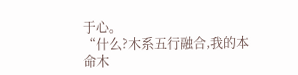于心。
“什么?木系五行融合,我的本命木